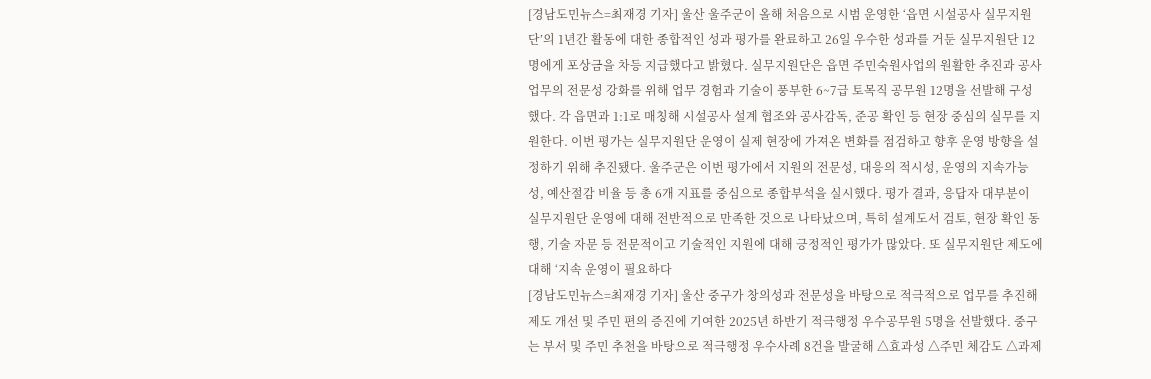[경남도민뉴스=최재경 기자] 울산 울주군이 올해 처음으로 시범 운영한 ‘읍면 시설공사 실무지원단’의 1년간 활동에 대한 종합적인 성과 평가를 완료하고 26일 우수한 성과를 거둔 실무지원단 12명에게 포상금을 차등 지급했다고 밝혔다. 실무지원단은 읍면 주민숙원사업의 원활한 추진과 공사업무의 전문성 강화를 위해 업무 경험과 기술이 풍부한 6~7급 토목직 공무원 12명을 선발해 구성했다. 각 읍면과 1:1로 매칭해 시설공사 설계 협조와 공사감독, 준공 확인 등 현장 중심의 실무를 지원한다. 이번 평가는 실무지원단 운영이 실제 현장에 가져온 변화를 점검하고 향후 운영 방향을 설정하기 위해 추진됐다. 울주군은 이번 평가에서 지원의 전문성, 대응의 적시성, 운영의 지속가능성, 예산절감 비율 등 총 6개 지표를 중심으로 종합부석을 실시했다. 평가 결과, 응답자 대부분이 실무지원단 운영에 대해 전반적으로 만족한 것으로 나타났으며, 특히 설계도서 검토, 현장 확인 동행, 기술 자문 등 전문적이고 기술적인 지원에 대해 긍정적인 평가가 많았다. 또 실무지원단 제도에 대해 ‘지속 운영이 필요하다
[경남도민뉴스=최재경 기자] 울산 중구가 창의성과 전문성을 바탕으로 적극적으로 업무를 추진해 제도 개선 및 주민 편의 증진에 기여한 2025년 하반기 적극행정 우수공무원 5명을 선발했다. 중구는 부서 및 주민 추천을 바탕으로 적극행정 우수사례 8건을 발굴해 △효과성 △주민 체감도 △과제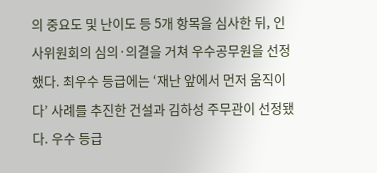의 중요도 및 난이도 등 5개 항목을 심사한 뒤, 인사위원회의 심의·의결을 거쳐 우수공무원을 선정했다. 최우수 등급에는 ‘재난 앞에서 먼저 움직이다’ 사례를 추진한 건설과 김하성 주무관이 선정됐다. 우수 등급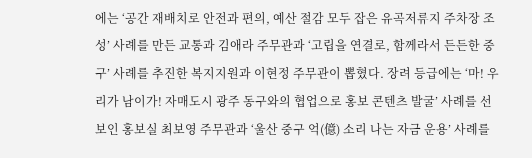에는 ‘공간 재배치로 안전과 편의, 예산 절감 모두 잡은 유곡저류지 주차장 조성’ 사례를 만든 교통과 김애라 주무관과 ‘고립을 연결로, 함께라서 든든한 중구’ 사례를 추진한 복지지원과 이현정 주무관이 뽑혔다. 장려 등급에는 ‘마! 우리가 남이가! 자매도시 광주 동구와의 협업으로 홍보 콘텐츠 발굴’ 사례를 선보인 홍보실 최보영 주무관과 ‘울산 중구 억(億) 소리 나는 자금 운용’ 사례를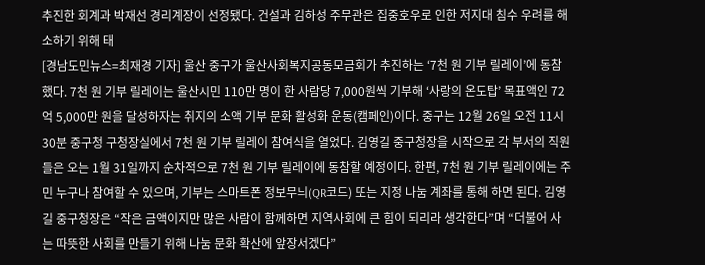추진한 회계과 박재선 경리계장이 선정됐다. 건설과 김하성 주무관은 집중호우로 인한 저지대 침수 우려를 해소하기 위해 태
[경남도민뉴스=최재경 기자] 울산 중구가 울산사회복지공동모금회가 추진하는 ‘7천 원 기부 릴레이’에 동참했다. 7천 원 기부 릴레이는 울산시민 110만 명이 한 사람당 7,000원씩 기부해 ‘사랑의 온도탑’ 목표액인 72억 5,000만 원을 달성하자는 취지의 소액 기부 문화 활성화 운동(캠페인)이다. 중구는 12월 26일 오전 11시 30분 중구청 구청장실에서 7천 원 기부 릴레이 참여식을 열었다. 김영길 중구청장을 시작으로 각 부서의 직원들은 오는 1월 31일까지 순차적으로 7천 원 기부 릴레이에 동참할 예정이다. 한편, 7천 원 기부 릴레이에는 주민 누구나 참여할 수 있으며, 기부는 스마트폰 정보무늬(QR코드) 또는 지정 나눔 계좌를 통해 하면 된다. 김영길 중구청장은 “작은 금액이지만 많은 사람이 함께하면 지역사회에 큰 힘이 되리라 생각한다”며 “더불어 사는 따뜻한 사회를 만들기 위해 나눔 문화 확산에 앞장서겠다”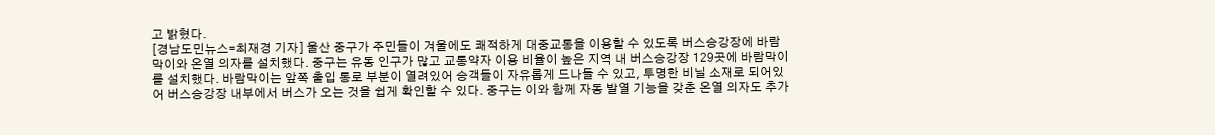고 밝혔다.
[경남도민뉴스=최재경 기자] 울산 중구가 주민들이 겨울에도 쾌적하게 대중교통을 이용할 수 있도록 버스승강장에 바람막이와 온열 의자를 설치했다. 중구는 유동 인구가 많고 교통약자 이용 비율이 높은 지역 내 버스승강장 129곳에 바람막이를 설치했다. 바람막이는 앞쪽 출입 통로 부분이 열려있어 승객들이 자유롭게 드나들 수 있고, 투명한 비닐 소재로 되어있어 버스승강장 내부에서 버스가 오는 것을 쉽게 확인할 수 있다. 중구는 이와 함께 자동 발열 기능을 갖춘 온열 의자도 추가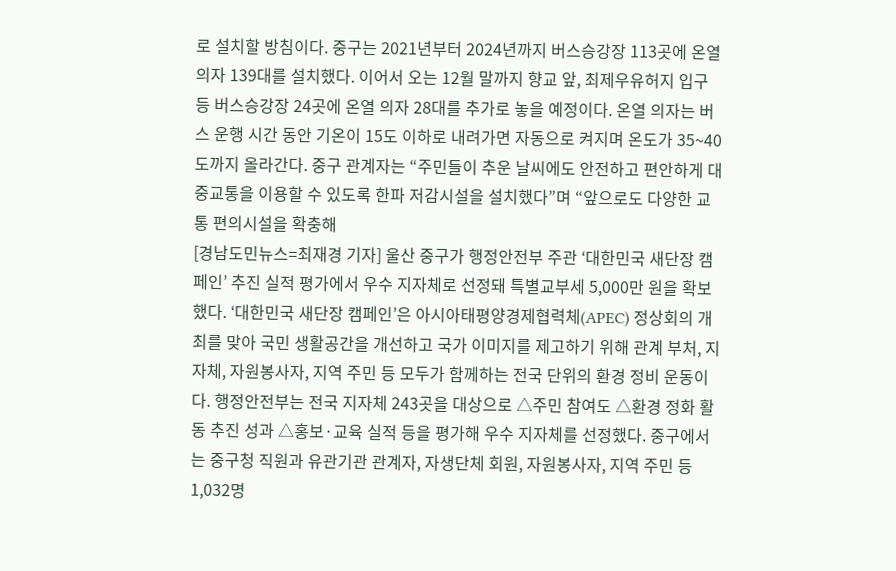로 설치할 방침이다. 중구는 2021년부터 2024년까지 버스승강장 113곳에 온열 의자 139대를 설치했다. 이어서 오는 12월 말까지 향교 앞, 최제우유허지 입구 등 버스승강장 24곳에 온열 의자 28대를 추가로 놓을 예정이다. 온열 의자는 버스 운행 시간 동안 기온이 15도 이하로 내려가면 자동으로 켜지며 온도가 35~40도까지 올라간다. 중구 관계자는 “주민들이 추운 날씨에도 안전하고 편안하게 대중교통을 이용할 수 있도록 한파 저감시설을 설치했다”며 “앞으로도 다양한 교통 편의시설을 확충해
[경남도민뉴스=최재경 기자] 울산 중구가 행정안전부 주관 ‘대한민국 새단장 캠페인’ 추진 실적 평가에서 우수 지자체로 선정돼 특별교부세 5,000만 원을 확보했다. ‘대한민국 새단장 캠페인’은 아시아태평양경제협력체(APEC) 정상회의 개최를 맞아 국민 생활공간을 개선하고 국가 이미지를 제고하기 위해 관계 부처, 지자체, 자원봉사자, 지역 주민 등 모두가 함께하는 전국 단위의 환경 정비 운동이다. 행정안전부는 전국 지자체 243곳을 대상으로 △주민 참여도 △환경 정화 활동 추진 성과 △홍보·교육 실적 등을 평가해 우수 지자체를 선정했다. 중구에서는 중구청 직원과 유관기관 관계자, 자생단체 회원, 자원봉사자, 지역 주민 등 1,032명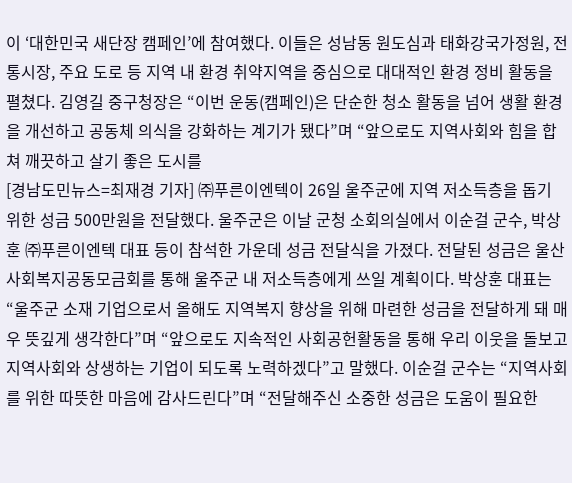이 ‘대한민국 새단장 캠페인’에 참여했다. 이들은 성남동 원도심과 태화강국가정원, 전통시장, 주요 도로 등 지역 내 환경 취약지역을 중심으로 대대적인 환경 정비 활동을 펼쳤다. 김영길 중구청장은 “이번 운동(캠페인)은 단순한 청소 활동을 넘어 생활 환경을 개선하고 공동체 의식을 강화하는 계기가 됐다”며 “앞으로도 지역사회와 힘을 합쳐 깨끗하고 살기 좋은 도시를
[경남도민뉴스=최재경 기자] ㈜푸른이엔텍이 26일 울주군에 지역 저소득층을 돕기 위한 성금 500만원을 전달했다. 울주군은 이날 군청 소회의실에서 이순걸 군수, 박상훈 ㈜푸른이엔텍 대표 등이 참석한 가운데 성금 전달식을 가졌다. 전달된 성금은 울산사회복지공동모금회를 통해 울주군 내 저소득층에게 쓰일 계획이다. 박상훈 대표는 “울주군 소재 기업으로서 올해도 지역복지 향상을 위해 마련한 성금을 전달하게 돼 매우 뜻깊게 생각한다”며 “앞으로도 지속적인 사회공헌활동을 통해 우리 이웃을 돌보고 지역사회와 상생하는 기업이 되도록 노력하겠다”고 말했다. 이순걸 군수는 “지역사회를 위한 따뜻한 마음에 감사드린다”며 “전달해주신 소중한 성금은 도움이 필요한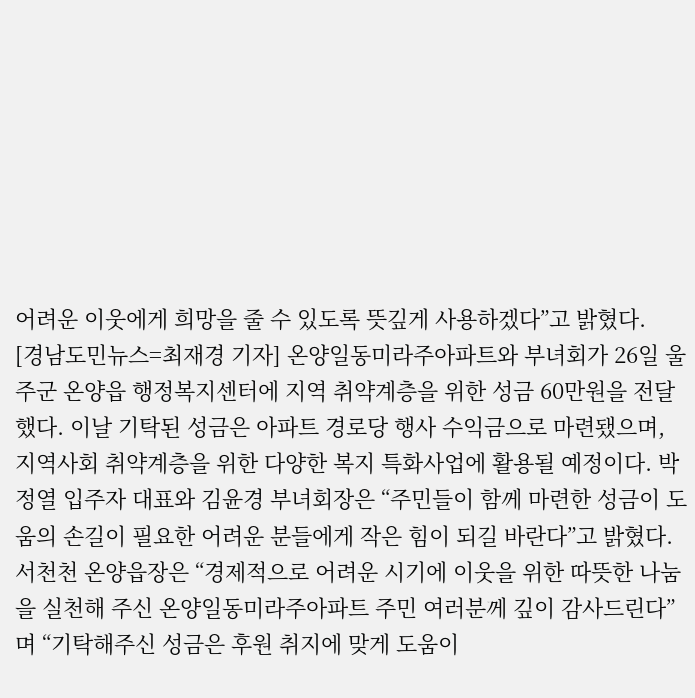어려운 이웃에게 희망을 줄 수 있도록 뜻깊게 사용하겠다”고 밝혔다.
[경남도민뉴스=최재경 기자] 온양일동미라주아파트와 부녀회가 26일 울주군 온양읍 행정복지센터에 지역 취약계층을 위한 성금 60만원을 전달했다. 이날 기탁된 성금은 아파트 경로당 행사 수익금으로 마련됐으며, 지역사회 취약계층을 위한 다양한 복지 특화사업에 활용될 예정이다. 박정열 입주자 대표와 김윤경 부녀회장은 “주민들이 함께 마련한 성금이 도움의 손길이 필요한 어려운 분들에게 작은 힘이 되길 바란다”고 밝혔다. 서천천 온양읍장은 “경제적으로 어려운 시기에 이웃을 위한 따뜻한 나눔을 실천해 주신 온양일동미라주아파트 주민 여러분께 깊이 감사드린다”며 “기탁해주신 성금은 후원 취지에 맞게 도움이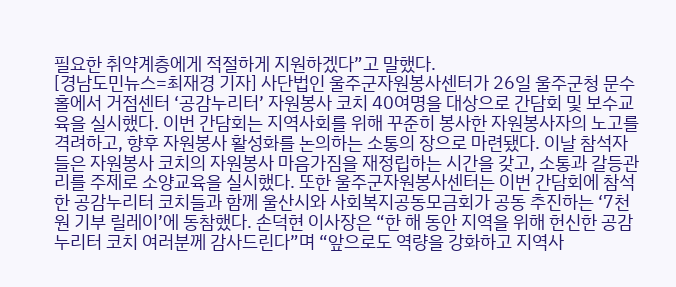필요한 취약계층에게 적절하게 지원하겠다”고 말했다.
[경남도민뉴스=최재경 기자] 사단법인 울주군자원봉사센터가 26일 울주군청 문수홀에서 거점센터 ‘공감누리터’ 자원봉사 코치 40여명을 대상으로 간담회 및 보수교육을 실시했다. 이번 간담회는 지역사회를 위해 꾸준히 봉사한 자원봉사자의 노고를 격려하고, 향후 자원봉사 활성화를 논의하는 소통의 장으로 마련됐다. 이날 참석자들은 자원봉사 코치의 자원봉사 마음가짐을 재정립하는 시간을 갖고, 소통과 갈등관리를 주제로 소양교육을 실시했다. 또한 울주군자원봉사센터는 이번 간담회에 참석한 공감누리터 코치들과 함께 울산시와 사회복지공동모금회가 공동 추진하는 ‘7천원 기부 릴레이’에 동참했다. 손덕현 이사장은 “한 해 동안 지역을 위해 헌신한 공감누리터 코치 여러분께 감사드린다”며 “앞으로도 역량을 강화하고 지역사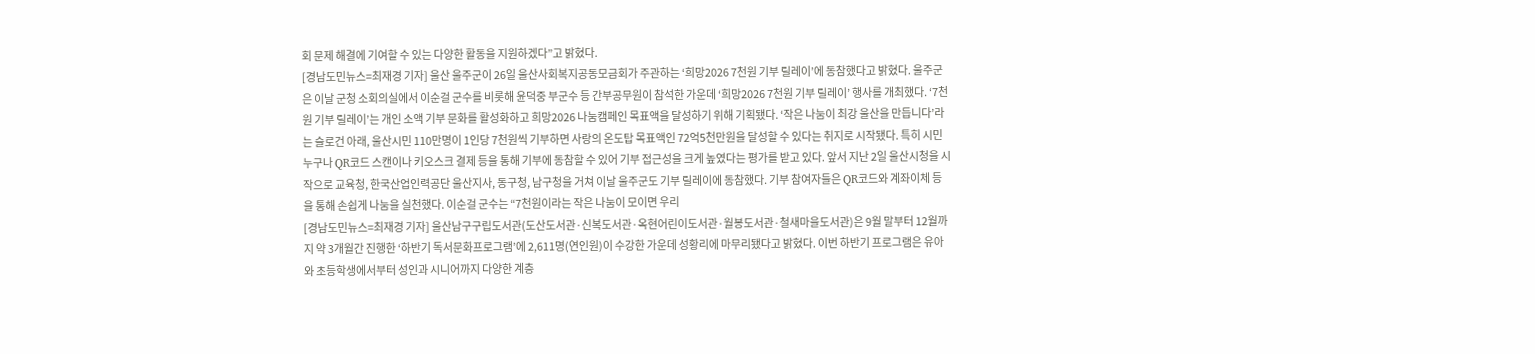회 문제 해결에 기여할 수 있는 다양한 활동을 지원하겠다”고 밝혔다.
[경남도민뉴스=최재경 기자] 울산 울주군이 26일 울산사회복지공동모금회가 주관하는 ‘희망2026 7천원 기부 릴레이’에 동참했다고 밝혔다. 울주군은 이날 군청 소회의실에서 이순걸 군수를 비롯해 윤덕중 부군수 등 간부공무원이 참석한 가운데 ‘희망2026 7천원 기부 릴레이’ 행사를 개최했다. ‘7천원 기부 릴레이’는 개인 소액 기부 문화를 활성화하고 희망2026 나눔캠페인 목표액을 달성하기 위해 기획됐다. ‘작은 나눔이 최강 울산을 만듭니다’라는 슬로건 아래, 울산시민 110만명이 1인당 7천원씩 기부하면 사랑의 온도탑 목표액인 72억5천만원을 달성할 수 있다는 취지로 시작됐다. 특히 시민 누구나 QR코드 스캔이나 키오스크 결제 등을 통해 기부에 동참할 수 있어 기부 접근성을 크게 높였다는 평가를 받고 있다. 앞서 지난 2일 울산시청을 시작으로 교육청, 한국산업인력공단 울산지사, 동구청, 남구청을 거쳐 이날 울주군도 기부 릴레이에 동참했다. 기부 참여자들은 QR코드와 계좌이체 등을 통해 손쉽게 나눔을 실천했다. 이순걸 군수는 “7천원이라는 작은 나눔이 모이면 우리
[경남도민뉴스=최재경 기자] 울산남구구립도서관(도산도서관·신복도서관·옥현어린이도서관·월봉도서관·철새마을도서관)은 9월 말부터 12월까지 약 3개월간 진행한 ‘하반기 독서문화프로그램’에 2,611명(연인원)이 수강한 가운데 성황리에 마무리됐다고 밝혔다. 이번 하반기 프로그램은 유아와 초등학생에서부터 성인과 시니어까지 다양한 계층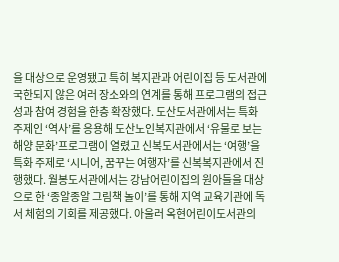을 대상으로 운영됐고 특히 복지관과 어린이집 등 도서관에 국한되지 않은 여러 장소와의 연계를 통해 프로그램의 접근성과 참여 경험을 한층 확장했다. 도산도서관에서는 특화 주제인 ‘역사’를 응용해 도산노인복지관에서 ‘유물로 보는 해양 문화’프로그램이 열렸고 신복도서관에서는 ‘여행’을 특화 주제로 ‘시니어, 꿈꾸는 여행자’를 신복복지관에서 진행했다. 월봉도서관에서는 강남어린이집의 원아들을 대상으로 한 ‘종알종알 그림책 놀이’를 통해 지역 교육기관에 독서 체험의 기회를 제공했다. 아울러 옥현어린이도서관의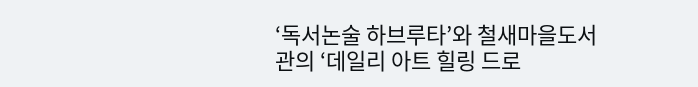‘독서논술 하브루타’와 철새마을도서관의 ‘데일리 아트 힐링 드로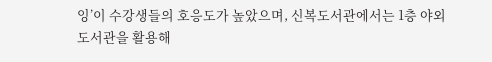잉’이 수강생들의 호응도가 높았으며, 신복도서관에서는 1층 야외도서관을 활용해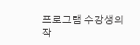프로그램 수강생의 작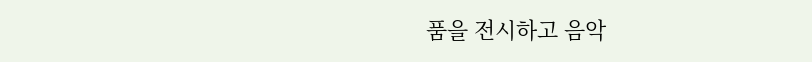품을 전시하고 음악